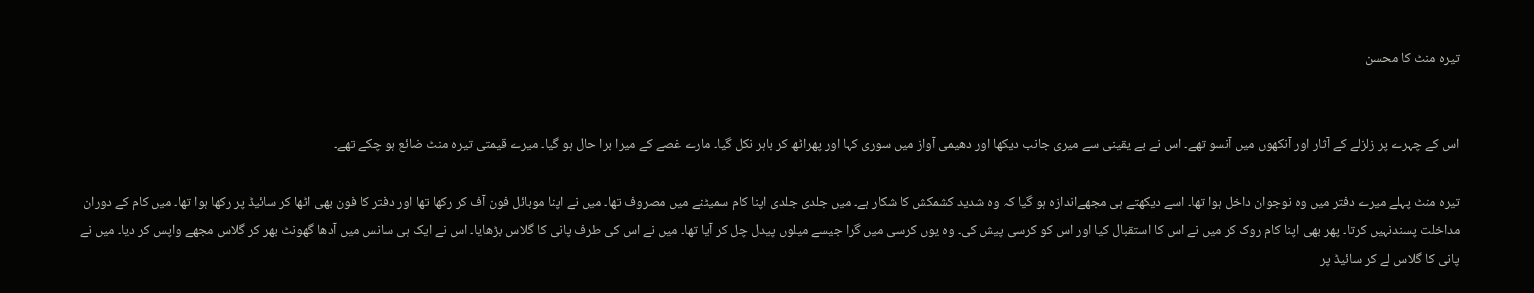تیرہ منٹ کا محسن


اس کے چہرے پر زلزلے کے آثار اور آنکھوں میں آنسو تھے۔ اس نے بے یقینی سے میری جانب دیکھا اور دھیمی آواز میں سوری کہا اور پھراٹھ کر باہر نکل گیا۔ مارے غصے کے میرا برا حال ہو گیا۔ میرے قیمتی تیرہ منٹ ضائع ہو چکے تھے۔

تیرہ منٹ پہلے میرے دفتر میں وہ نوجوان داخل ہوا تھا۔ اسے دیکھتے ہی مجھےاندازہ ہو گیا کہ وہ شدید کشمکش کا شکار ہے۔ میں جلدی جلدی اپنا کام سمیٹنے میں مصروف تھا۔ میں نے اپنا موبائل فون آف کر رکھا تھا اور دفتر کا فون بھی اٹھا کر سائیڈ پر رکھا ہوا تھا۔ میں کام کے دوران مداخلت پسندنہیں کرتا۔ پھر بھی اپنا کام روک کر میں نے اس کا استقبال کیا اور اس کو کرسی پیش کی۔ وہ یوں کرسی میں گرا جیسے میلوں پیدل چل کر آیا تھا۔ میں نے اس کی طرف پانی کا گلاس بڑھایا۔ اس نے ایک ہی سانس میں آدھا گھونٹ بھر کر گلاس مجھے واپس کر دیا۔ میں نے پانی کا گلاس لے کر سائیڈ پر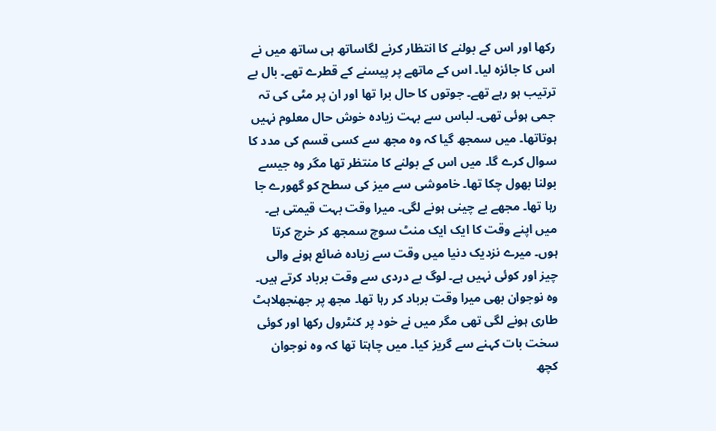رکھا اور اس کے بولنے کا انتظار کرنے لگاساتھ ہی ساتھ میں نے اس کا جائزہ لیا۔ اس کے ماتھے پر پیسنے کے قطرے تھے۔ بال بے ترتیب ہو رہے تھے۔ جوتوں کا حال برا تھا اور ان پر مٹی کی تہ جمی ہوئی تھی۔ لباس سے بہت زیادہ خوش حال معلوم نہیں ہوتاتھا۔ میں سمجھ گیا کہ وہ مجھ سے کسی قسم کی مدد کا سوال کرے گا۔ میں اس کے بولنے کا منتظر تھا مگر وہ جیسے بولنا بھول چکا تھا۔ خاموشی سے میز کی سطح کو گھورے جا رہا تھا۔ مجھے بے چینی ہونے لگی۔ میرا وقت بہت قیمتی ہے۔ میں اپنے وقت کا ایک ایک منٹ سوچ سمجھ کر خرچ کرتا ہوں۔ میرے نزدیک دنیا میں وقت سے زیادہ ضائع ہونے والی چیز اور کوئی نہیں ہے۔ لوگ بے دردی سے وقت برباد کرتے ہیں۔ وہ نوجوان بھی میرا وقت برباد کر رہا تھا۔ مجھ پر جھنجھلاہٹ طاری ہونے لگی تھی مگر میں نے خود پر کنٹرول رکھا اور کوئی سخت بات کہنے سے گریز کیا۔ میں چاہتا تھا کہ وہ نوجوان کچھ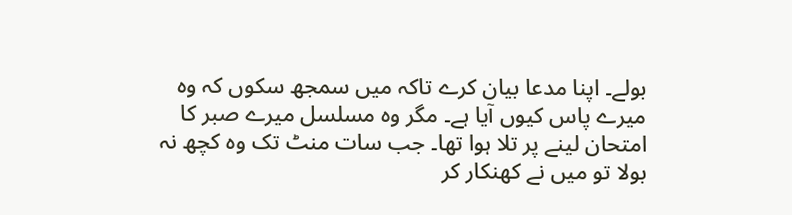بولے۔ اپنا مدعا بیان کرے تاکہ میں سمجھ سکوں کہ وہ میرے پاس کیوں آیا ہے۔ مگر وہ مسلسل میرے صبر کا امتحان لینے پر تلا ہوا تھا۔ جب سات منٹ تک وہ کچھ نہ بولا تو میں نے کھنکار کر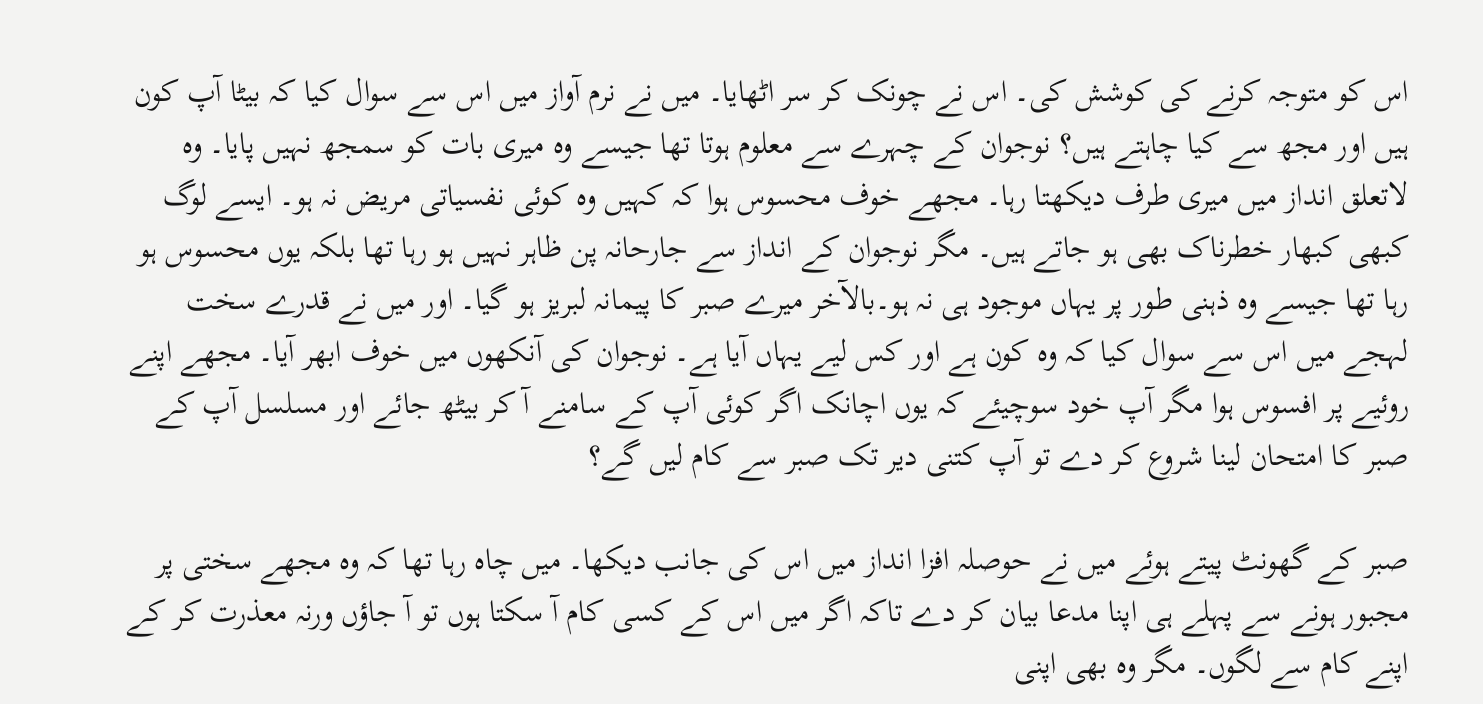اس کو متوجہ کرنے کی کوشش کی۔ اس نے چونک کر سر اٹھایا۔ میں نے نرم آواز میں اس سے سوال کیا کہ بیٹا آپ کون ہیں اور مجھ سے کیا چاہتے ہیں؟ نوجوان کے چہرے سے معلوم ہوتا تھا جیسے وہ میری بات کو سمجھ نہیں پایا۔ وہ لاتعلق انداز میں میری طرف دیکھتا رہا۔ مجھے خوف محسوس ہوا کہ کہیں وہ کوئی نفسیاتی مریض نہ ہو۔ ایسے لوگ کبھی کبھار خطرناک بھی ہو جاتے ہیں۔ مگر نوجوان کے انداز سے جارحانہ پن ظاہر نہیں ہو رہا تھا بلکہ یوں محسوس ہو رہا تھا جیسے وہ ذہنی طور پر یہاں موجود ہی نہ ہو۔بالآخر میرے صبر کا پیمانہ لبریز ہو گیا۔ اور میں نے قدرے سخت لہجے میں اس سے سوال کیا کہ وہ کون ہے اور کس لیے یہاں آیا ہے۔ نوجوان کی آنکھوں میں خوف ابھر آیا۔ مجھے اپنے روئیے پر افسوس ہوا مگر آپ خود سوچیئے کہ یوں اچانک اگر کوئی آپ کے سامنے آ کر بیٹھ جائے اور مسلسل آپ کے صبر کا امتحان لینا شروع کر دے تو آپ کتنی دیر تک صبر سے کام لیں گے؟

صبر کے گھونٹ پیتے ہوئے میں نے حوصلہ افزا انداز میں اس کی جانب دیکھا۔ میں چاہ رہا تھا کہ وہ مجھے سختی پر مجبور ہونے سے پہلے ہی اپنا مدعا بیان کر دے تاکہ اگر میں اس کے کسی کام آ سکتا ہوں تو آ جاؤں ورنہ معذرت کر کے اپنے کام سے لگوں۔ مگر وہ بھی اپنی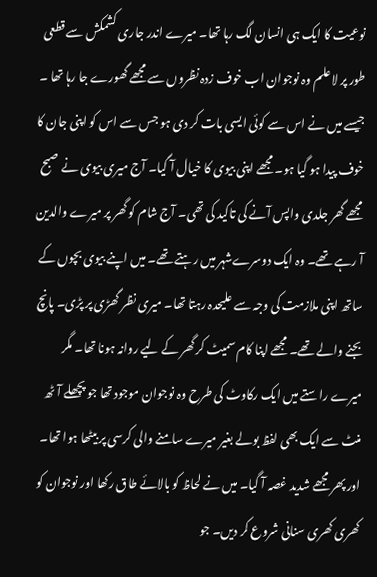نوعیت کا ایک ہی انسان لگ رہا تھا۔ میرے اندر جاری کشمکش سے قطعی طور پر لاعلم وہ نوجوان اب خوف زدہ نظروں سے مجھے گھورے جا رہا تھا ۔ جیسے میں نے اس سے کوئی ایسی بات کر دی ہو جس سے اس کو اپنی جان کا خوف پیدا ہو گیا ہو۔ مجھے اپنی بیوی کا خیال آ گیا۔ آج میری بیوی نے صبح مجھے گھر جلدی واپس آنے کی تاکید کی تھی۔ آج شام کو گھر پر میرے والدین آ رہے تھے۔ وہ ایک دوسرےشہر میں رہتے تھے۔ میں اپنے بیوی بچوں کے ساتھ اپنی ملازمت کی وجہ سے علیحدہ رہتا تھا۔ میری نظر گھڑی پر پڑی۔ پانچ بجنے والے تھے۔ مجھے اپنا کام سمیٹ کر گھر کے لیے روانہ ہونا تھا۔ مگر میرے راستے میں ایک رکاوٹ کی طرح وہ نوجوان موجود تھا جو پچھلے آٹھ منٹ سے ایک بھی لفظ بولے بغیر میرے سامنے والی کرسی پر بیٹھا ہوا تھا۔ اور پھر مجھے شدید غصہ آ گیا۔ میں نے لحاظ کو بالائے طاق رکھا اور نوجوان کو کھری کھری سنانی شروع کر دیں۔ جو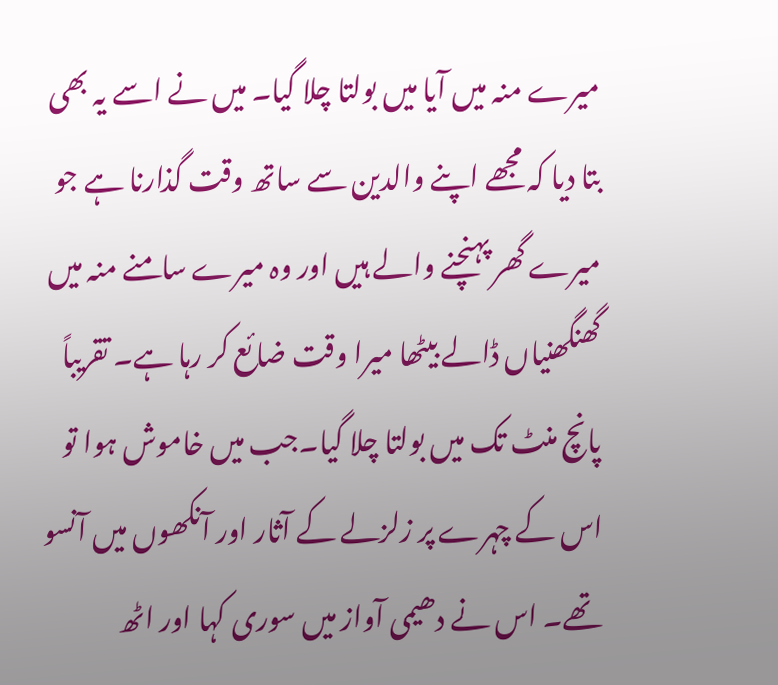میرے منہ میں آیا میں بولتا چلا گیا۔ میں نے اسے یہ بھی بتا دیا کہ مجھے اپنے والدین سے ساتھ وقت گذارنا ہے جو میرے گھر پہنچنے والے ہیں اور وہ میرے سامنے منہ میں گھنگھنیاں ڈالے بیٹھا میرا وقت ضائع کر رہا ہے۔ تقریباً پانچ منٹ تک میں بولتا چلا گیا۔جب میں خاموش ہوا تو اس کے چہرے پر زلزلے کے آثار اور آنکھوں میں آنسو تھے۔ اس نے دھیمی آواز میں سوری کہا اور اٹھ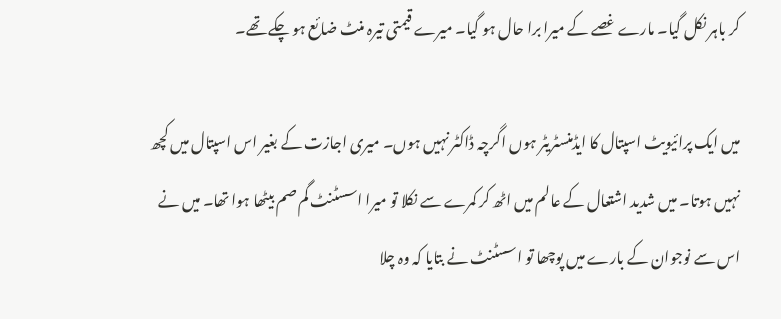کر باہر نکل گیا۔ مارے غصے کے میرا برا حال ہو گیا۔ میرے قیمتی تیرہ منٹ ضائع ہو چکے تھے۔

میں ایک پرائیویٹ اسپتال کا ایڈمنسٹریٹر ہوں اگرچہ ڈاکٹر نہیں ہوں۔ میری اجازت کے بغیر اس اسپتال میں کچھ نہیں ہوتا۔ میں شدید اشتعال کے عالم میں اٹھ کر کمرے سے نکلا تو میرا اسسٹنٹ گم صم بیٹھا ہوا تھا۔ میں نے اس سے نوجوان کے بارے میں پوچھا تو اسسٹنٹ نے بتایا کہ وہ چلا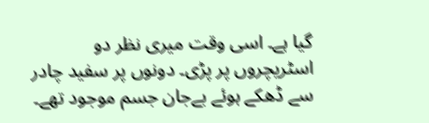گیا ہے۔ اسی وقت میری نظر دو اسٹریچروں پر پڑی۔ دونوں پر سفید چادر سے ڈھکے ہوئے بےجان جسم موجود تھے۔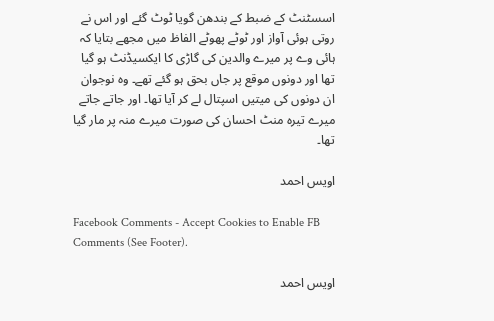اسسٹنٹ کے ضبط کے بندھن گویا ٹوٹ گئے اور اس نے روتی ہوئی آواز اور ٹوٹے پھوٹے الفاظ میں مجھے بتایا کہ ہائی وے پر میرے والدین کی گاڑی کا ایکسیڈنٹ ہو گیا تھا اور دونوں موقع پر جاں بحق ہو گئے تھے۔ وہ نوجوان ان دونوں کی میتیں اسپتال لے کر آیا تھا۔ اور جاتے جاتے میرے تیرہ منٹ احسان کی صورت میرے منہ پر مار گیا تھا۔

اویس احمد

Facebook Comments - Accept Cookies to Enable FB Comments (See Footer).

اویس احمد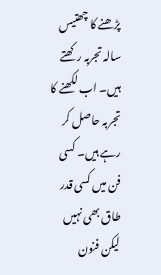پڑھنے کا چھتیس سالہ تجربہ رکھتے ہیں۔ اب لکھنے کا تجربہ حاصل کر رہے ہیں۔ کسی فن میں کسی قدر طاق بھی نہیں لیکن فنون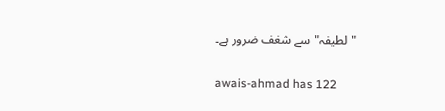"لطیفہ" سے شغف ضرور ہے۔

awais-ahmad has 122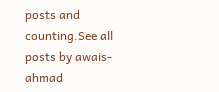posts and counting.See all posts by awais-ahmad